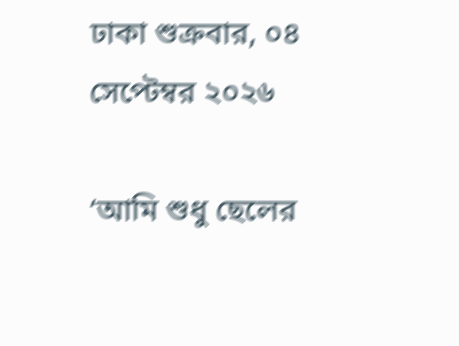ঢাকা শুক্রবার, ০৪ সেপ্টেম্বর ২০২৬

‘আমি শুধু ছেলের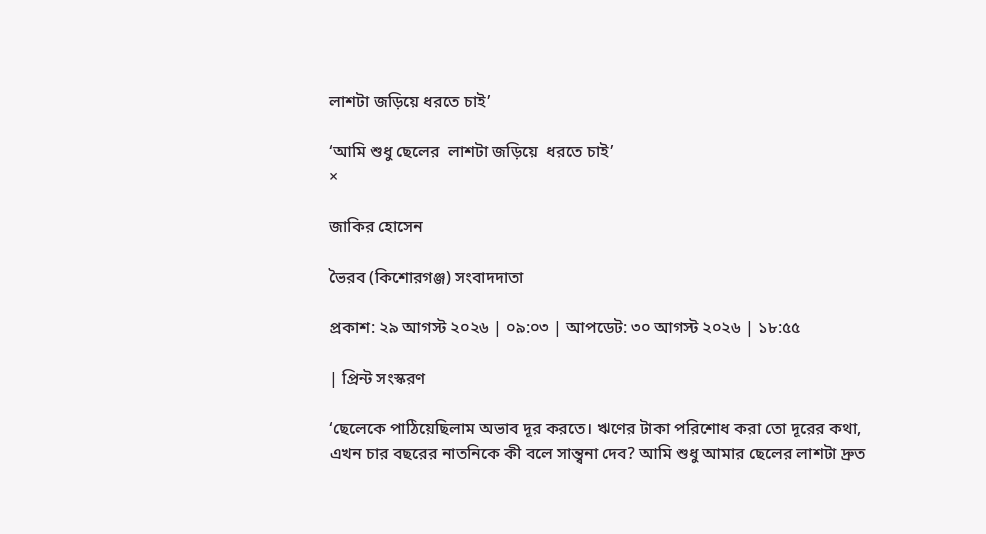লাশটা জড়িয়ে ধরতে চাই’

‘আমি শুধু ছেলের  লাশটা জড়িয়ে  ধরতে চাই’
×

জাকির হোসেন

ভৈরব (কিশোরগঞ্জ) সংবাদদাতা

প্রকাশ: ২৯ আগস্ট ২০২৬ | ০৯:০৩ | আপডেট: ৩০ আগস্ট ২০২৬ | ১৮:৫৫

| প্রিন্ট সংস্করণ

‘ছেলেকে পাঠিয়েছিলাম অভাব দূর করতে। ঋণের টাকা পরিশোধ করা তো দূরের কথা, এখন চার বছরের নাতনিকে কী বলে সান্ত্বনা দেব? আমি শুধু আমার ছেলের লাশটা দ্রুত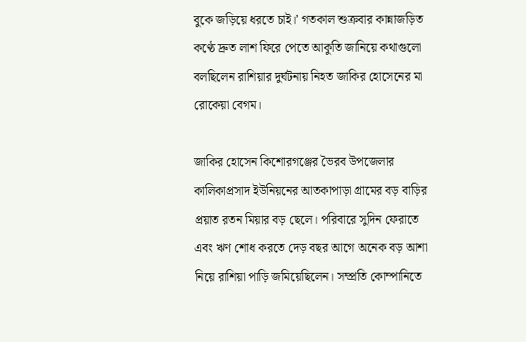বুকে জড়িয়ে ধরতে চাই।’ গতকাল শুক্রবার কান্নাজড়িত কণ্ঠে দ্রুত লাশ ফিরে পেতে আকুতি জানিয়ে কথাগুলো বলছিলেন রাশিয়ার দুর্ঘটনায় নিহত জাকির হোসেনের মা রোকেয়া বেগম।

জাকির হোসেন কিশোরগঞ্জের ভৈরব উপজেলার কালিকাপ্রসাদ ইউনিয়নের আতকাপাড়া গ্রামের বড় বাড়ির প্রয়াত রতন মিয়ার বড় ছেলে। পরিবারে সুদিন ফেরাতে এবং ঋণ শোধ করতে দেড় বছর আগে অনেক বড় আশা নিয়ে রাশিয়া পাড়ি জমিয়েছিলেন। সম্প্রতি কোম্পানিতে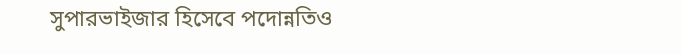সুপারভাইজার হিসেবে পদোন্নতিও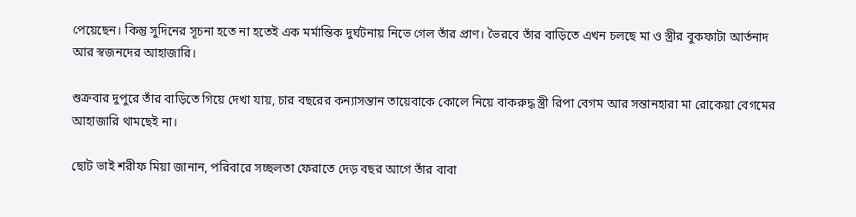পেয়েছেন। কিন্তু সুদিনের সূচনা হতে না হতেই এক মর্মান্তিক দুর্ঘটনায় নিভে গেল তাঁর প্রাণ। ভৈরবে তাঁর বাড়িতে এখন চলছে মা ও স্ত্রীর বুকফাটা আর্তনাদ আর স্বজনদের আহাজারি।

শুক্রবার দুপুরে তাঁর বাড়িতে গিয়ে দেখা যায়, চার বছরের কন্যাসন্তান তায়েবাকে কোলে নিয়ে বাকরুদ্ধ স্ত্রী রিপা বেগম আর সন্তানহারা মা রোকেয়া বেগমের আহাজারি থামছেই না।

ছোট ভাই শরীফ মিয়া জানান, পরিবারে সচ্ছলতা ফেরাতে দেড় বছর আগে তাঁর বাবা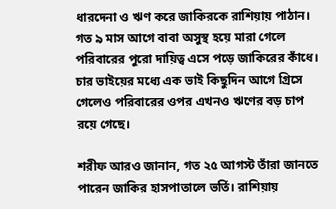ধারদেনা ও ঋণ করে জাকিরকে রাশিয়ায় পাঠান। গত ৯ মাস আগে বাবা অসুস্থ হয়ে মারা গেলে পরিবারের পুরো দায়িত্ব এসে পড়ে জাকিরের কাঁধে। চার ভাইয়ের মধ্যে এক ভাই কিছুদিন আগে গ্রিসে গেলেও পরিবারের ওপর এখনও ঋণের বড় চাপ রয়ে গেছে।

শরীফ আরও জানান, গত ২৫ আগস্ট তাঁরা জানতে পারেন জাকির হাসপাতালে ভর্তি। রাশিয়ায়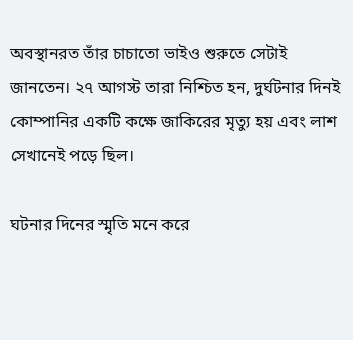অবস্থানরত তাঁর চাচাতো ভাইও শুরুতে সেটাই জানতেন। ২৭ আগস্ট তারা নিশ্চিত হন, দুর্ঘটনার দিনই কোম্পানির একটি কক্ষে জাকিরের মৃত্যু হয় এবং লাশ সেখানেই পড়ে ছিল।

ঘটনার দিনের স্মৃতি মনে করে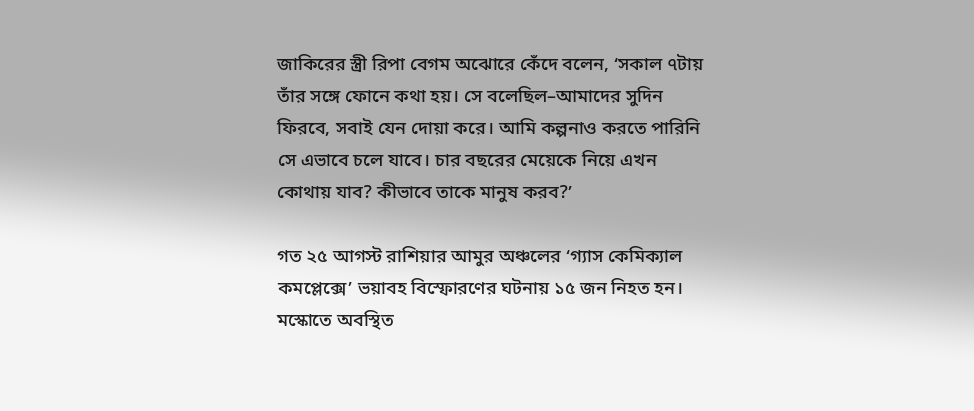জাকিরের স্ত্রী রিপা বেগম অঝোরে কেঁদে বলেন, ‘সকাল ৭টায় তাঁর সঙ্গে ফোনে কথা হয়। সে বলেছিল–আমাদের সুদিন ফিরবে, সবাই যেন দোয়া করে। আমি কল্পনাও করতে পারিনি সে এভাবে চলে যাবে। চার বছরের মেয়েকে নিয়ে এখন কোথায় যাব? কীভাবে তাকে মানুষ করব?’

গত ২৫ আগস্ট রাশিয়ার আমুর অঞ্চলের ‘গ্যাস কেমিক্যাল কমপ্লেক্সে’ ভয়াবহ বিস্ফোরণের ঘটনায় ১৫ জন নিহত হন। মস্কোতে অবস্থিত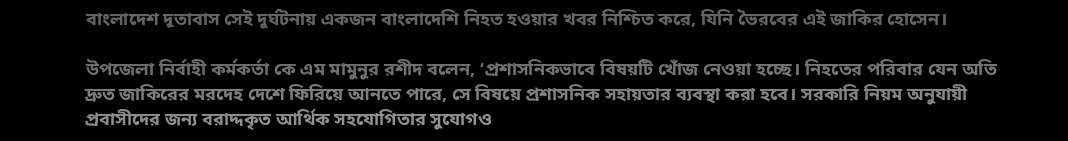বাংলাদেশ দূতাবাস সেই দুর্ঘটনায় একজন বাংলাদেশি নিহত হওয়ার খবর নিশ্চিত করে, যিনি ভৈরবের এই জাকির হোসেন।

উপজেলা নির্বাহী কর্মকর্তা কে এম মামুনুর রশীদ বলেন, ‘প্রশাসনিকভাবে বিষয়টি খোঁজ নেওয়া হচ্ছে। নিহতের পরিবার যেন অতি দ্রুত জাকিরের মরদেহ দেশে ফিরিয়ে আনতে পারে, সে বিষয়ে প্রশাসনিক সহায়তার ব্যবস্থা করা হবে। সরকারি নিয়ম অনুযায়ী প্রবাসীদের জন্য বরাদ্দকৃত আর্থিক সহযোগিতার সুযোগও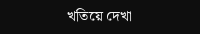খতিয়ে দেখা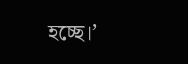হচ্ছে।’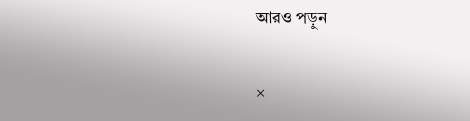আরও পড়ুন

×